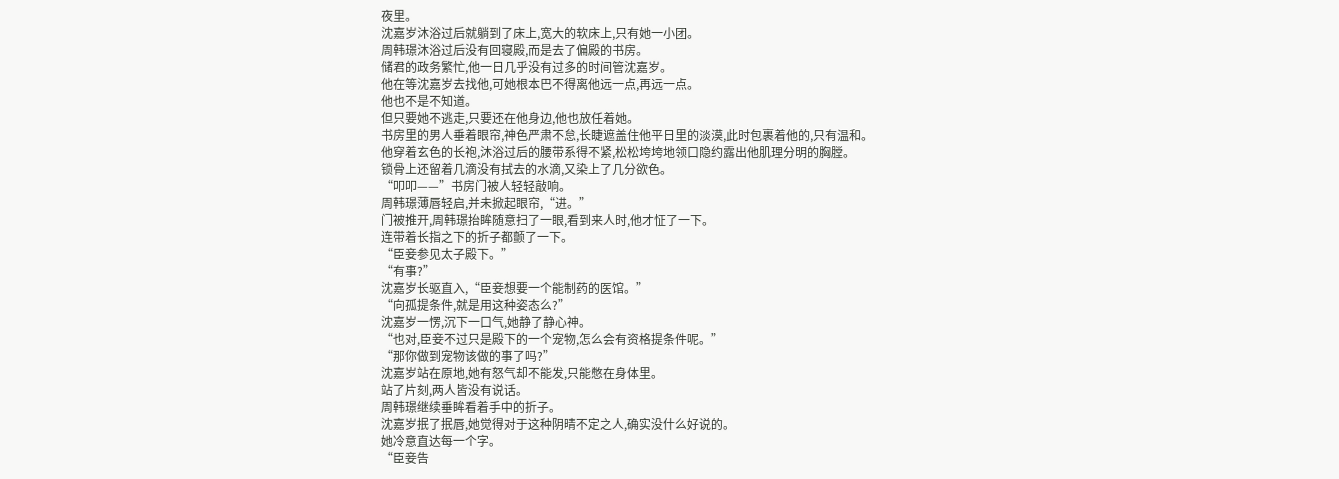夜里。
沈嘉岁沐浴过后就躺到了床上,宽大的软床上,只有她一小团。
周韩璟沐浴过后没有回寝殿,而是去了偏殿的书房。
储君的政务繁忙,他一日几乎没有过多的时间管沈嘉岁。
他在等沈嘉岁去找他,可她根本巴不得离他远一点,再远一点。
他也不是不知道。
但只要她不逃走,只要还在他身边,他也放任着她。
书房里的男人垂着眼帘,神色严肃不怠,长睫遮盖住他平日里的淡漠,此时包裹着他的,只有温和。
他穿着玄色的长袍,沐浴过后的腰带系得不紧,松松垮垮地领口隐约露出他肌理分明的胸膛。
锁骨上还留着几滴没有拭去的水滴,又染上了几分欲色。
“叩叩——”书房门被人轻轻敲响。
周韩璟薄唇轻启,并未掀起眼帘,“进。”
门被推开,周韩璟抬眸随意扫了一眼,看到来人时,他才怔了一下。
连带着长指之下的折子都颤了一下。
“臣妾参见太子殿下。”
“有事?”
沈嘉岁长驱直入,“臣妾想要一个能制药的医馆。”
“向孤提条件,就是用这种姿态么?”
沈嘉岁一愣,沉下一口气,她静了静心神。
“也对,臣妾不过只是殿下的一个宠物,怎么会有资格提条件呢。”
“那你做到宠物该做的事了吗?”
沈嘉岁站在原地,她有怒气却不能发,只能憋在身体里。
站了片刻,两人皆没有说话。
周韩璟继续垂眸看着手中的折子。
沈嘉岁抿了抿唇,她觉得对于这种阴晴不定之人,确实没什么好说的。
她冷意直达每一个字。
“臣妾告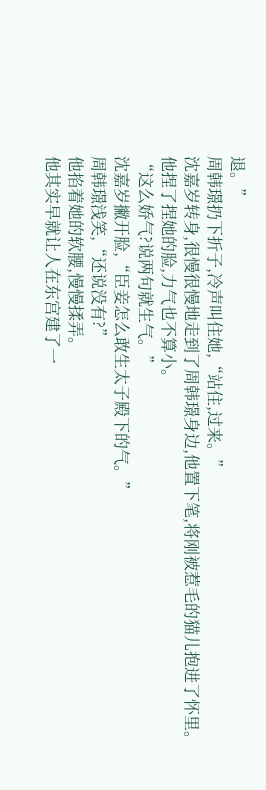退。”
周韩璟扔下折子,冷声叫住她,“站住,过来。”
沈嘉岁转身,很慢很慢地走到了周韩璟身边,他置下笔,将刚被惹毛的猫儿抱进了怀里。
他捏了捏她的脸,力气也不算小。
“这么娇气?说两句就生气。”
沈嘉岁撇开脸,“臣妾怎么敢生太子殿下的气。”
周韩璟浅笑,“还说没有?”
他掐着她的软腰,慢慢揉弄。
他其实早就让人在东宫建了一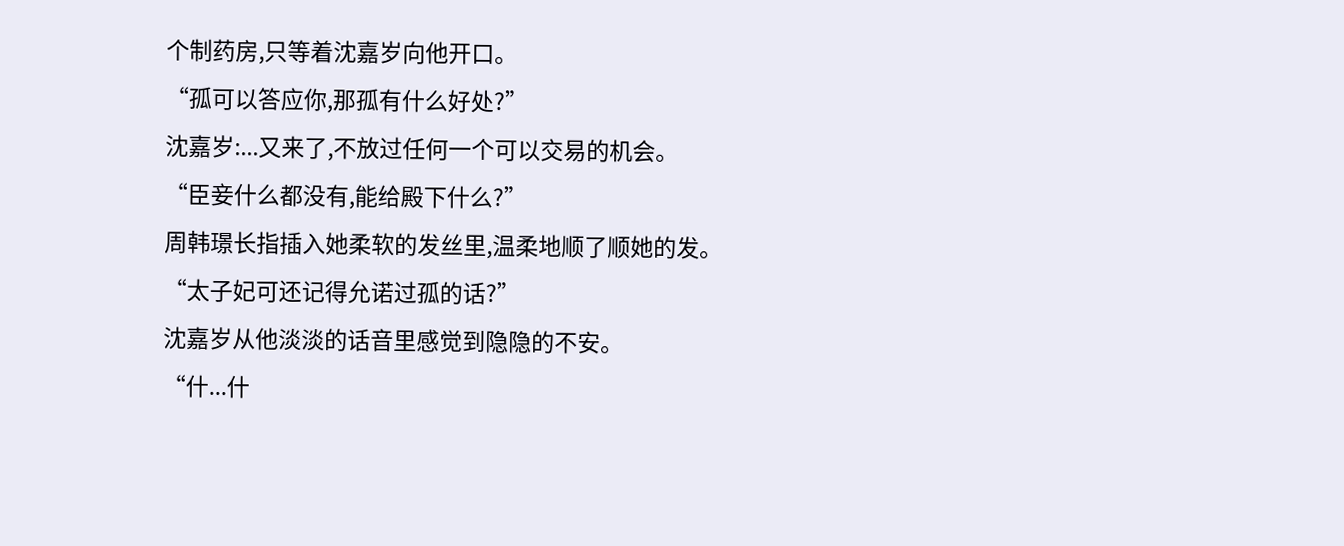个制药房,只等着沈嘉岁向他开口。
“孤可以答应你,那孤有什么好处?”
沈嘉岁:...又来了,不放过任何一个可以交易的机会。
“臣妾什么都没有,能给殿下什么?”
周韩璟长指插入她柔软的发丝里,温柔地顺了顺她的发。
“太子妃可还记得允诺过孤的话?”
沈嘉岁从他淡淡的话音里感觉到隐隐的不安。
“什...什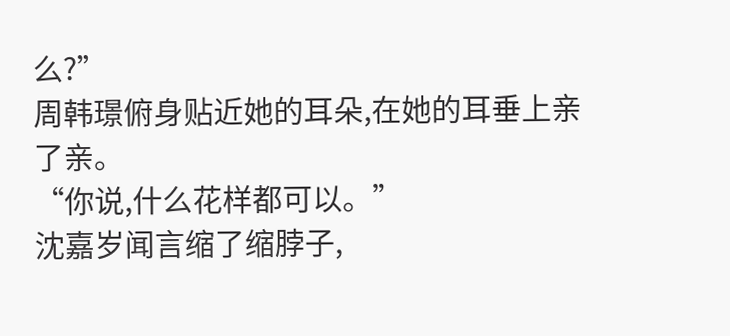么?”
周韩璟俯身贴近她的耳朵,在她的耳垂上亲了亲。
“你说,什么花样都可以。”
沈嘉岁闻言缩了缩脖子,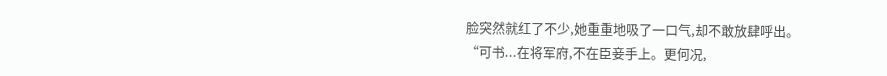脸突然就红了不少,她重重地吸了一口气,却不敢放肆呼出。
“可书...在将军府,不在臣妾手上。更何况,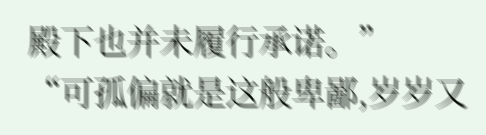殿下也并未履行承诺。”
“可孤偏就是这般卑鄙,岁岁又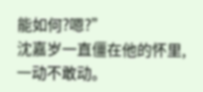能如何?嗯?”
沈嘉岁一直僵在他的怀里,一动不敢动。